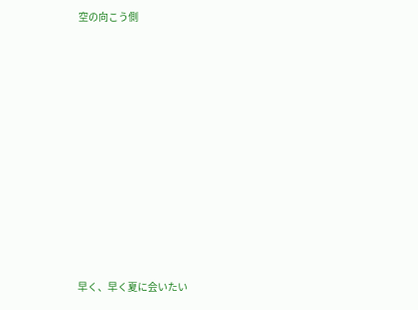空の向こう側














早く、早く夏に会いたい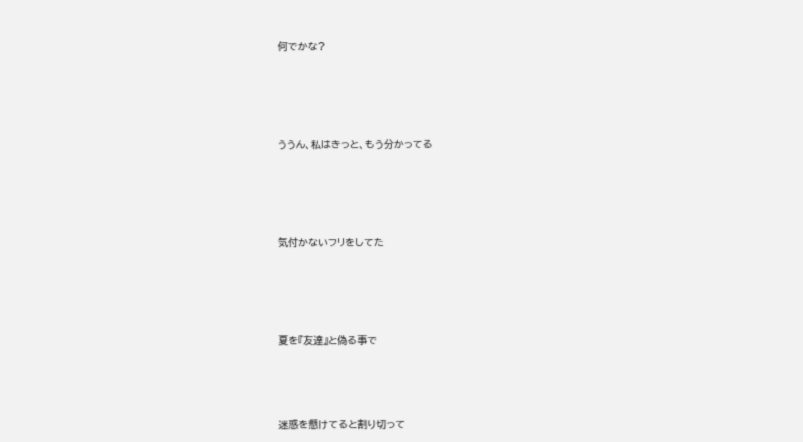何でかな?






ううん、私はきっと、もう分かってる






気付かないフリをしてた






夏を『友達』と偽る事で





迷惑を懸けてると割り切って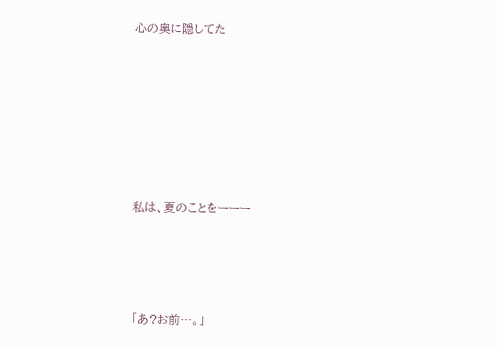心の奥に隠してた







私は、夏のことをーーー




「あ?お前…。」